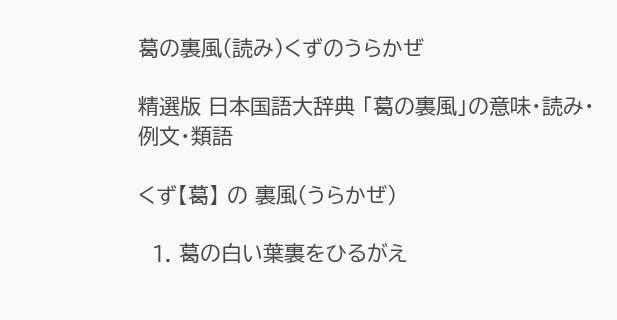葛の裏風(読み)くずのうらかぜ

精選版 日本国語大辞典 「葛の裏風」の意味・読み・例文・類語

くず【葛】 の 裏風(うらかぜ)

  1. 葛の白い葉裏をひるがえ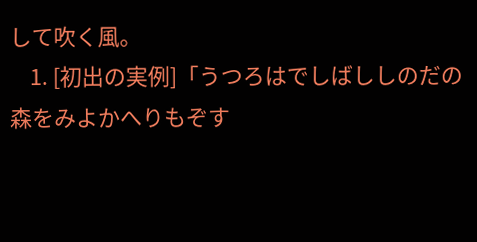して吹く風。
    1. [初出の実例]「うつろはでしばししのだの森をみよかへりもぞす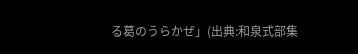る葛のうらかぜ」(出典:和泉式部集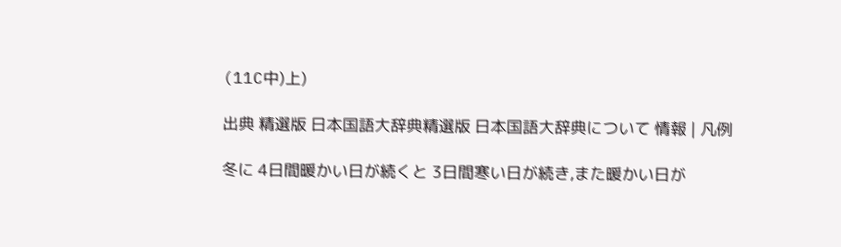(11C中)上)

出典 精選版 日本国語大辞典精選版 日本国語大辞典について 情報 | 凡例

冬に 4日間暖かい日が続くと 3日間寒い日が続き,また暖かい日が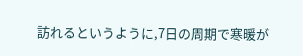訪れるというように,7日の周期で寒暖が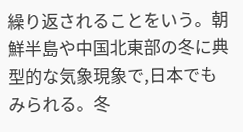繰り返されることをいう。朝鮮半島や中国北東部の冬に典型的な気象現象で,日本でもみられる。冬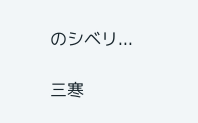のシベリ...

三寒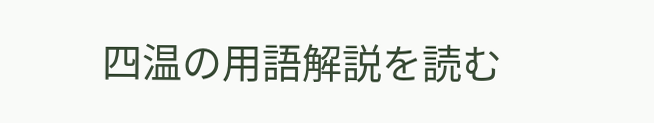四温の用語解説を読む